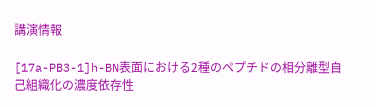講演情報

[17a-PB3-1]h-BN表面における2種のペプチドの相分離型自己組織化の濃度依存性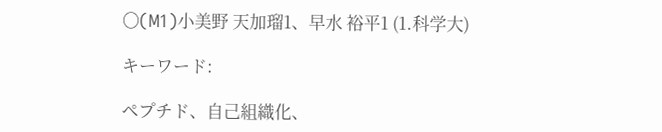〇(M1)小美野 天加瑠1、早水 裕平1 (1.科学大)

キーワード:

ペプチド、自己組織化、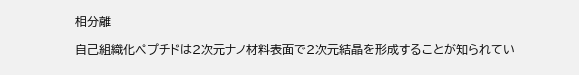相分離

自己組織化ペプチドは2次元ナノ材料表面で2次元結晶を形成することが知られてい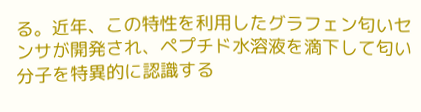る。近年、この特性を利用したグラフェン匂いセンサが開発され、ペプチド水溶液を滴下して匂い分子を特異的に認識する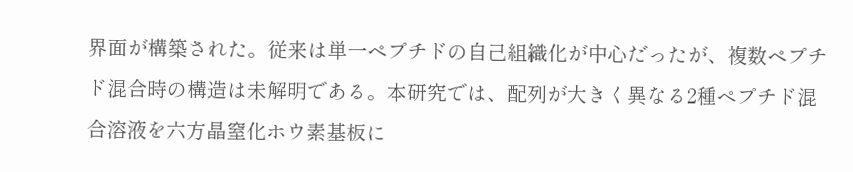界面が構築された。従来は単一ペプチドの自己組織化が中心だったが、複数ペプチド混合時の構造は未解明である。本研究では、配列が大きく異なる2種ペプチド混合溶液を六方晶窒化ホウ素基板に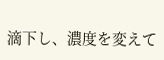滴下し、濃度を変えて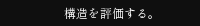構造を評価する。